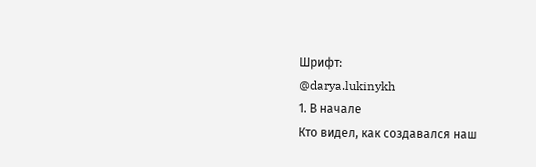Шрифт:
@darya.lukinykh
1. В начале
Кто видел, как создавался наш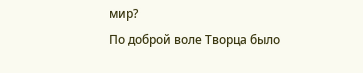мир?
По доброй воле Творца было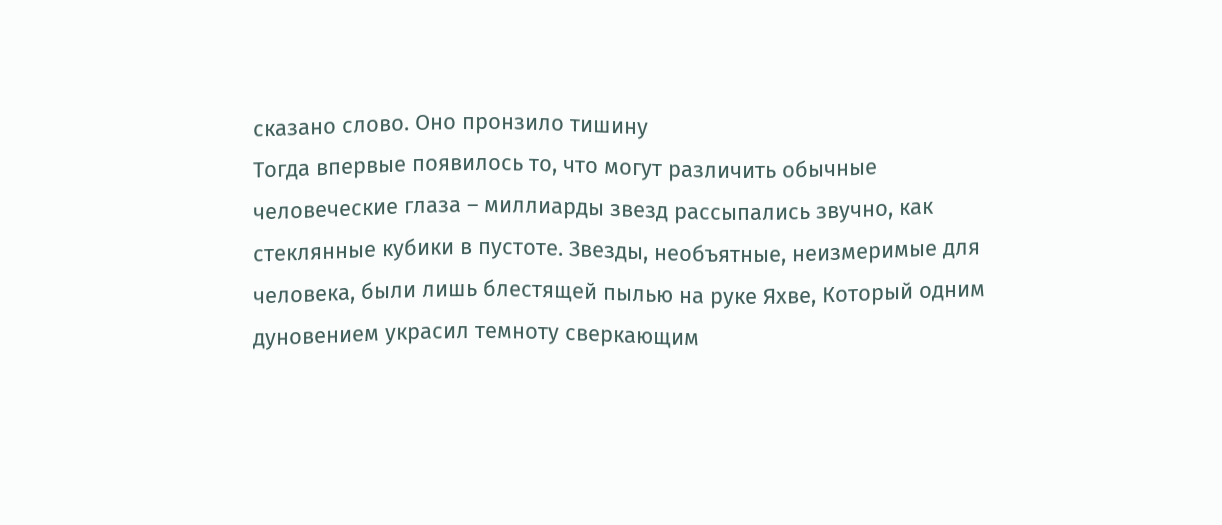сказано слово. Оно пронзило тишину
Тогда впервые появилось то, что могут различить обычные человеческие глаза – миллиарды звезд рассыпались звучно, как стеклянные кубики в пустоте. Звезды, необъятные, неизмеримые для человека, были лишь блестящей пылью на руке Яхве, Который одним дуновением украсил темноту сверкающим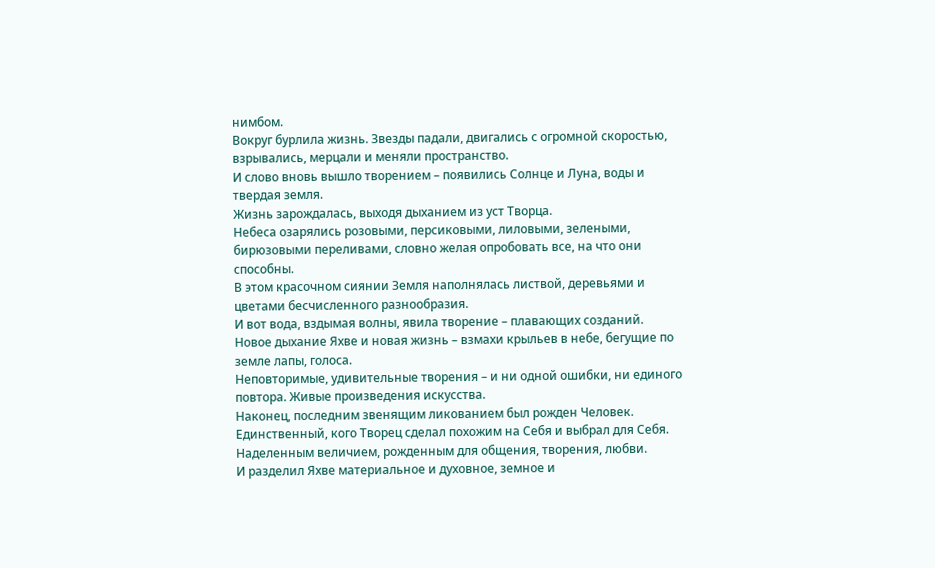нимбом.
Вокруг бурлила жизнь. Звезды падали, двигались с огромной скоростью, взрывались, мерцали и меняли пространство.
И слово вновь вышло творением – появились Солнце и Луна, воды и твердая земля.
Жизнь зарождалась, выходя дыханием из уст Творца.
Небеса озарялись розовыми, персиковыми, лиловыми, зелеными, бирюзовыми переливами, словно желая опробовать все, на что они способны.
В этом красочном сиянии Земля наполнялась листвой, деревьями и цветами бесчисленного разнообразия.
И вот вода, вздымая волны, явила творение – плавающих созданий.
Новое дыхание Яхве и новая жизнь – взмахи крыльев в небе, бегущие по земле лапы, голоса.
Неповторимые, удивительные творения – и ни одной ошибки, ни единого повтора. Живые произведения искусства.
Наконец, последним звенящим ликованием был рожден Человек. Единственный, кого Творец сделал похожим на Себя и выбрал для Себя. Наделенным величием, рожденным для общения, творения, любви.
И разделил Яхве материальное и духовное, земное и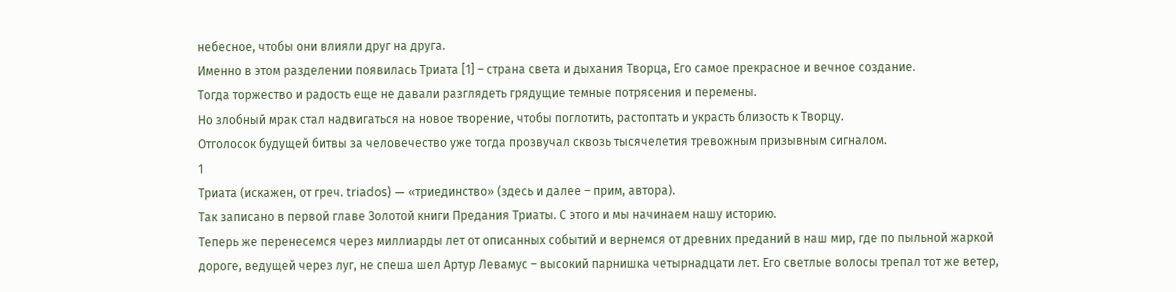небесное, чтобы они влияли друг на друга.
Именно в этом разделении появилась Триата [1] – страна света и дыхания Творца, Его самое прекрасное и вечное создание.
Тогда торжество и радость еще не давали разглядеть грядущие темные потрясения и перемены.
Но злобный мрак стал надвигаться на новое творение, чтобы поглотить, растоптать и украсть близость к Творцу.
Отголосок будущей битвы за человечество уже тогда прозвучал сквозь тысячелетия тревожным призывным сигналом.
1
Триата (искажен, от греч. triados) — «триединство» (здесь и далее – прим, автора).
Так записано в первой главе Золотой книги Предания Триаты. С этого и мы начинаем нашу историю.
Теперь же перенесемся через миллиарды лет от описанных событий и вернемся от древних преданий в наш мир, где по пыльной жаркой дороге, ведущей через луг, не спеша шел Артур Левамус – высокий парнишка четырнадцати лет. Его светлые волосы трепал тот же ветер,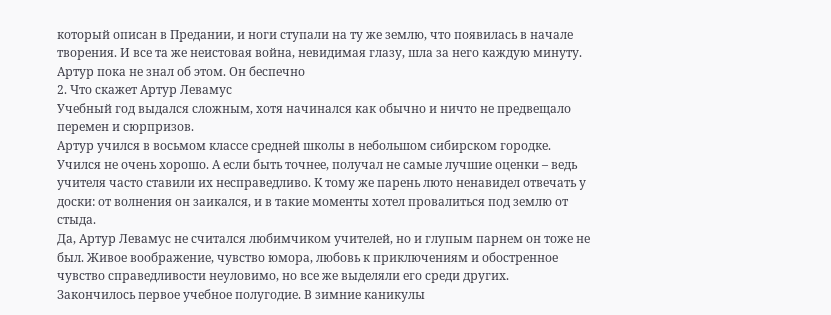который описан в Предании, и ноги ступали на ту же землю, что появилась в начале творения. И все та же неистовая война, невидимая глазу, шла за него каждую минуту.
Артур пока не знал об этом. Он беспечно
2. Что скажет Артур Левамус
Учебный год выдался сложным, хотя начинался как обычно и ничто не предвещало перемен и сюрпризов.
Артур учился в восьмом классе средней школы в небольшом сибирском городке.
Учился не очень хорошо. А если быть точнее, получал не самые лучшие оценки – ведь учителя часто ставили их несправедливо. К тому же парень люто ненавидел отвечать у доски: от волнения он заикался, и в такие моменты хотел провалиться под землю от стыда.
Да, Артур Левамус не считался любимчиком учителей, но и глупым парнем он тоже не был. Живое воображение, чувство юмора, любовь к приключениям и обостренное чувство справедливости неуловимо, но все же выделяли его среди других.
Закончилось первое учебное полугодие. В зимние каникулы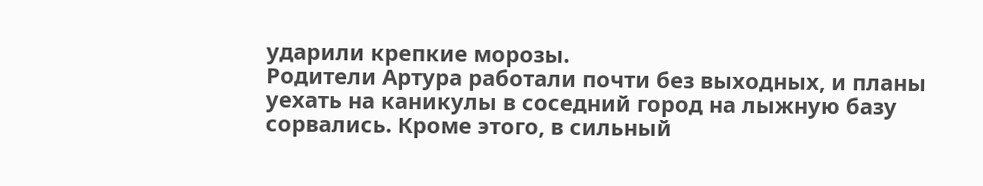ударили крепкие морозы.
Родители Артура работали почти без выходных, и планы уехать на каникулы в соседний город на лыжную базу сорвались. Кроме этого, в сильный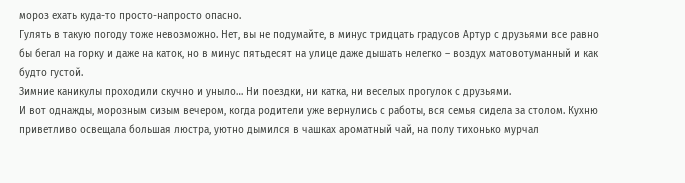мороз ехать куда-то просто-напросто опасно.
Гулять в такую погоду тоже невозможно. Нет, вы не подумайте, в минус тридцать градусов Артур с друзьями все равно бы бегал на горку и даже на каток, но в минус пятьдесят на улице даже дышать нелегко – воздух матовотуманный и как будто густой.
Зимние каникулы проходили скучно и уныло… Ни поездки, ни катка, ни веселых прогулок с друзьями.
И вот однажды, морозным сизым вечером, когда родители уже вернулись с работы, вся семья сидела за столом. Кухню приветливо освещала большая люстра, уютно дымился в чашках ароматный чай, на полу тихонько мурчал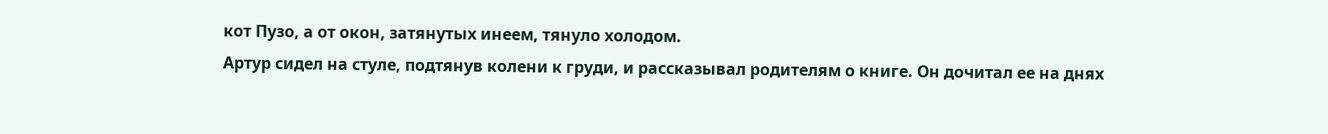кот Пузо, а от окон, затянутых инеем, тянуло холодом.
Артур сидел на стуле, подтянув колени к груди, и рассказывал родителям о книге. Он дочитал ее на днях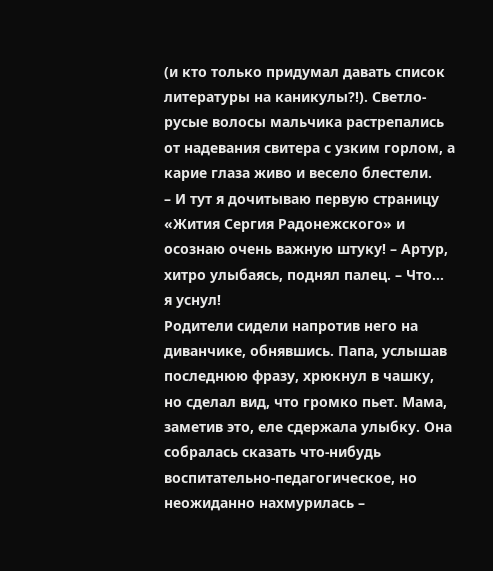(и кто только придумал давать список литературы на каникулы?!). Светло-русые волосы мальчика растрепались от надевания свитера с узким горлом, а карие глаза живо и весело блестели.
– И тут я дочитываю первую страницу «Жития Сергия Радонежского» и осознаю очень важную штуку! – Артур, хитро улыбаясь, поднял палец. – Что… я уснул!
Родители сидели напротив него на диванчике, обнявшись. Папа, услышав последнюю фразу, хрюкнул в чашку, но сделал вид, что громко пьет. Мама, заметив это, еле сдержала улыбку. Она собралась сказать что-нибудь воспитательно-педагогическое, но неожиданно нахмурилась –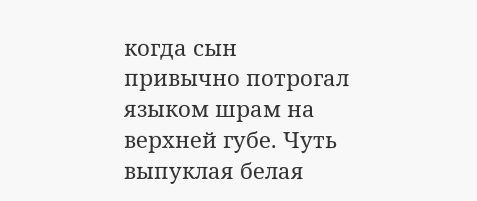когда сын привычно потрогал языком шрам на верхней губе. Чуть выпуклая белая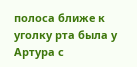полоса ближе к уголку рта была у Артура с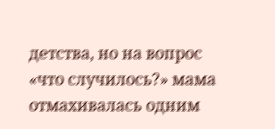детства, но на вопрос «что случилось?» мама отмахивалась одним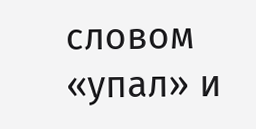словом «упал» и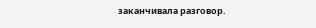заканчивала разговор.